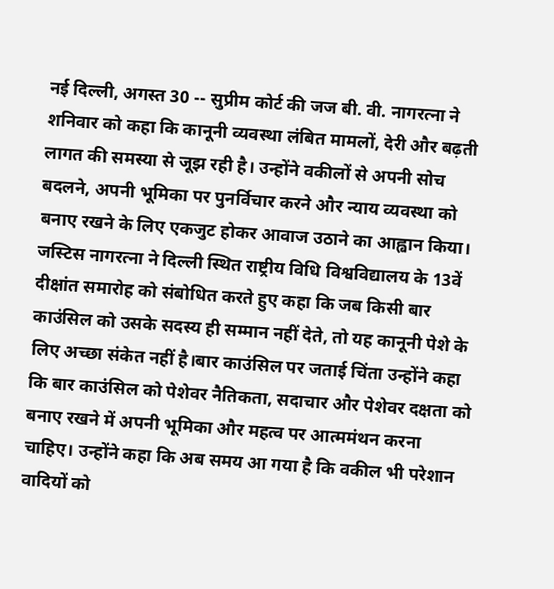नई दिल्ली, अगस्त 30 -- सुप्रीम कोर्ट की जज बी. वी. नागरत्ना ने शनिवार को कहा कि कानूनी व्यवस्था लंबित मामलों, देरी और बढ़ती लागत की समस्या से जूझ रही है। उन्होंने वकीलों से अपनी सोच बदलने, अपनी भूमिका पर पुनर्विचार करने और न्याय व्यवस्था को बनाए रखने के लिए एकजुट होकर आवाज उठाने का आह्वान किया। जस्टिस नागरत्ना ने दिल्ली स्थित राष्ट्रीय विधि विश्वविद्यालय के 13वें दीक्षांत समारोह को संबोधित करते हुए कहा कि जब किसी बार काउंसिल को उसके सदस्य ही सम्मान नहीं देते, तो यह कानूनी पेशे के लिए अच्छा संकेत नहीं है।बार काउंसिल पर जताई चिंता उन्होंने कहा कि बार काउंसिल को पेशेवर नैतिकता, सदाचार और पेशेवर दक्षता को बनाए रखने में अपनी भूमिका और महत्व पर आत्ममंथन करना चाहिए। उन्होंने कहा कि अब समय आ गया है कि वकील भी परेशान वादियों को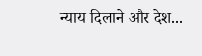न्याय दिलाने और देश...